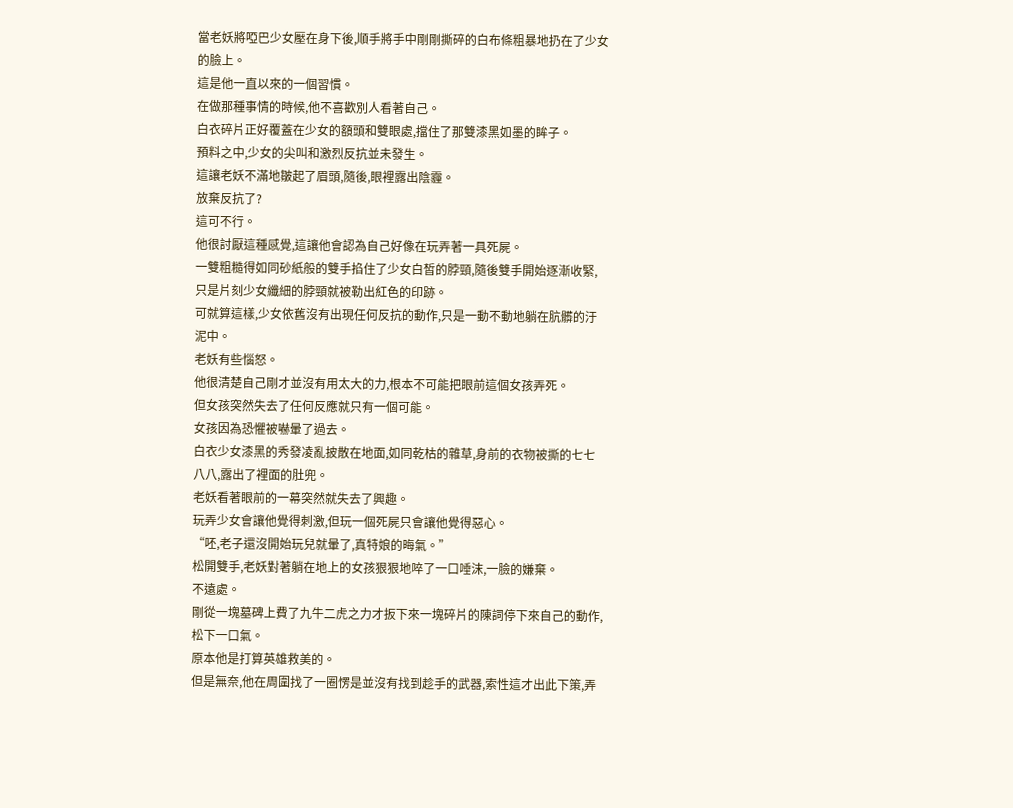當老妖將啞巴少女壓在身下後,順手將手中剛剛撕碎的白布條粗暴地扔在了少女的臉上。
這是他一直以來的一個習慣。
在做那種事情的時候,他不喜歡別人看著自己。
白衣碎片正好覆蓋在少女的額頭和雙眼處,擋住了那雙漆黑如墨的眸子。
預料之中,少女的尖叫和激烈反抗並未發生。
這讓老妖不滿地皺起了眉頭,隨後,眼裡露出陰霾。
放棄反抗了?
這可不行。
他很討厭這種感覺,這讓他會認為自己好像在玩弄著一具死屍。
一雙粗糙得如同砂紙般的雙手掐住了少女白皙的脖頸,隨後雙手開始逐漸收緊,只是片刻少女纖細的脖頸就被勒出紅色的印跡。
可就算這樣,少女依舊沒有出現任何反抗的動作,只是一動不動地躺在肮髒的汙泥中。
老妖有些惱怒。
他很清楚自己剛才並沒有用太大的力,根本不可能把眼前這個女孩弄死。
但女孩突然失去了任何反應就只有一個可能。
女孩因為恐懼被嚇暈了過去。
白衣少女漆黑的秀發凌亂披散在地面,如同乾枯的雜草,身前的衣物被撕的七七八八,露出了裡面的肚兜。
老妖看著眼前的一幕突然就失去了興趣。
玩弄少女會讓他覺得刺激,但玩一個死屍只會讓他覺得惡心。
“呸,老子還沒開始玩兒就暈了,真特娘的晦氣。”
松開雙手,老妖對著躺在地上的女孩狠狠地啐了一口唾沫,一臉的嫌棄。
不遠處。
剛從一塊墓碑上費了九牛二虎之力才扳下來一塊碎片的陳詞停下來自己的動作,松下一口氣。
原本他是打算英雄救美的。
但是無奈,他在周圍找了一圈愣是並沒有找到趁手的武器,索性這才出此下策,弄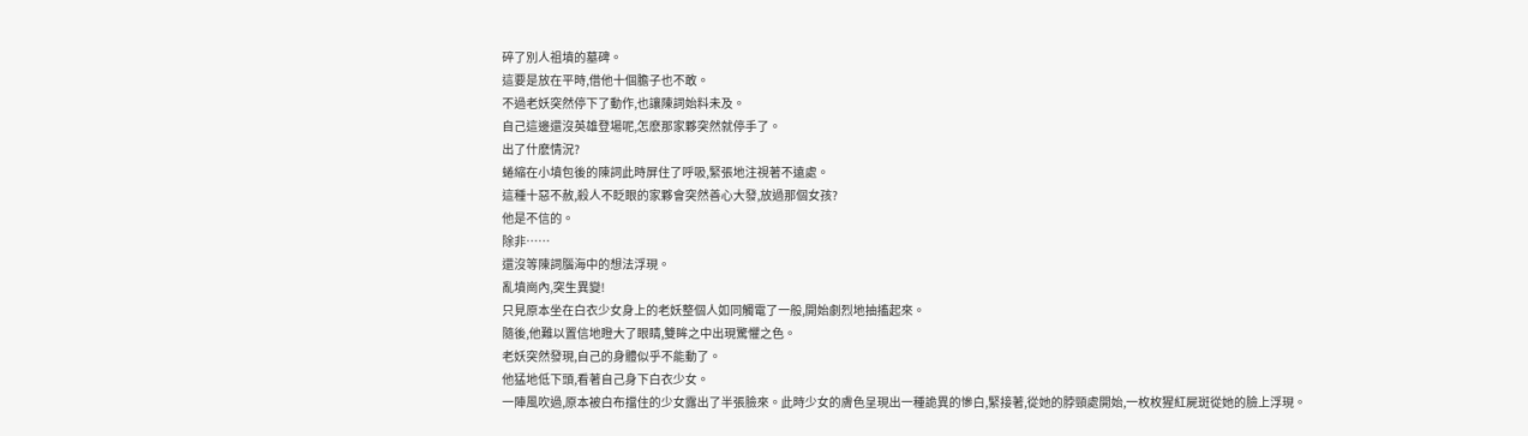碎了別人祖墳的墓碑。
這要是放在平時,借他十個膽子也不敢。
不過老妖突然停下了動作,也讓陳詞始料未及。
自己這邊還沒英雄登場呢,怎麽那家夥突然就停手了。
出了什麽情況?
蜷縮在小墳包後的陳詞此時屏住了呼吸,緊張地注視著不遠處。
這種十惡不赦,殺人不眨眼的家夥會突然善心大發,放過那個女孩?
他是不信的。
除非……
還沒等陳詞腦海中的想法浮現。
亂墳崗內,突生異變!
只見原本坐在白衣少女身上的老妖整個人如同觸電了一般,開始劇烈地抽搐起來。
隨後,他難以置信地瞪大了眼睛,雙眸之中出現驚懼之色。
老妖突然發現,自己的身體似乎不能動了。
他猛地低下頭,看著自己身下白衣少女。
一陣風吹過,原本被白布擋住的少女露出了半張臉來。此時少女的膚色呈現出一種詭異的慘白,緊接著,從她的脖頸處開始,一枚枚猩紅屍斑從她的臉上浮現。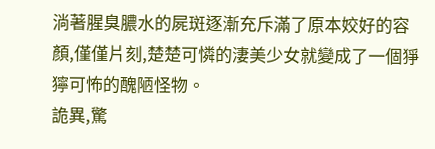淌著腥臭膿水的屍斑逐漸充斥滿了原本姣好的容顏,僅僅片刻,楚楚可憐的淒美少女就變成了一個猙獰可怖的醜陋怪物。
詭異,驚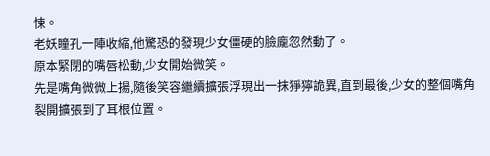悚。
老妖瞳孔一陣收縮,他驚恐的發現少女僵硬的臉龐忽然動了。
原本緊閉的嘴唇松動,少女開始微笑。
先是嘴角微微上揚,隨後笑容繼續擴張浮現出一抹猙獰詭異,直到最後,少女的整個嘴角裂開擴張到了耳根位置。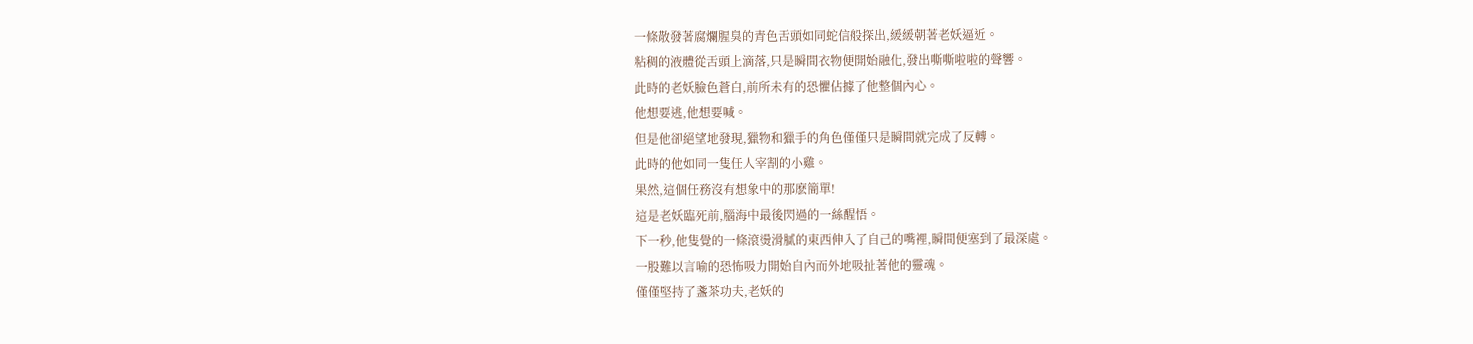一條散發著腐爛腥臭的青色舌頭如同蛇信般探出,緩緩朝著老妖逼近。
粘稠的液體從舌頭上滴落,只是瞬間衣物便開始融化,發出嘶嘶啦啦的聲響。
此時的老妖臉色蒼白,前所未有的恐懼佔據了他整個內心。
他想要逃,他想要喊。
但是他卻絕望地發現,獵物和獵手的角色僅僅只是瞬間就完成了反轉。
此時的他如同一隻任人宰割的小雞。
果然,這個任務沒有想象中的那麽簡單!
這是老妖臨死前,腦海中最後閃過的一絲醒悟。
下一秒,他隻覺的一條滾燙滑膩的東西伸入了自己的嘴裡,瞬間便塞到了最深處。
一股難以言喻的恐怖吸力開始自內而外地吸扯著他的靈魂。
僅僅堅持了盞茶功夫,老妖的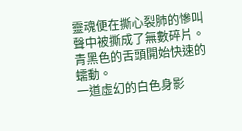靈魂便在撕心裂肺的慘叫聲中被撕成了無數碎片。
青黑色的舌頭開始快速的蠕動。
一道虛幻的白色身影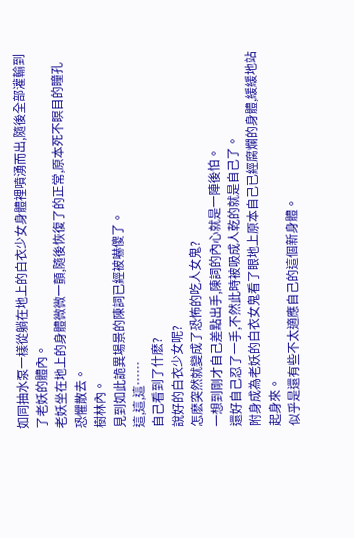如同抽水泵一樣從躺在地上的白衣少女身體裡噴湧而出,隨後全部灌輸到了老妖的體內。
老妖坐在地上的身體微微一顫,隨後恢復了的正常,原本死不瞑目的瞳孔恐懼散去。
樹林內。
見到如此詭異場景的陳詞已經被嚇傻了。
這,這,這……
自己看到了什麽?
說好的白衣少女呢?
怎麽突然就變成了恐怖的吃人女鬼?
一想到剛才自己差點出手,陳詞的內心就是一陣後怕。
還好自己忍了一手,不然此時被吸成人乾的就是自己了。
附身成為老妖的白衣女鬼看了眼地上原本自己已經腐爛的身體,緩緩地站起身來。
似乎是還有些不太適應自己的這個新身體。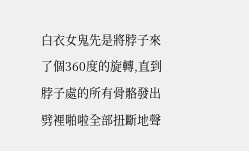白衣女鬼先是將脖子來了個360度的旋轉,直到脖子處的所有骨骼發出劈裡啪啦全部扭斷地聲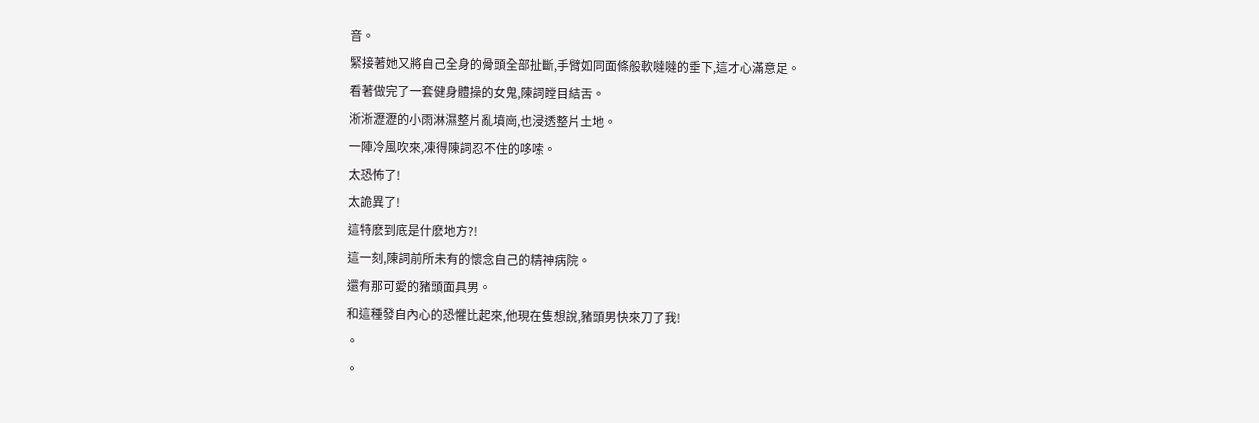音。
緊接著她又將自己全身的骨頭全部扯斷,手臂如同面條般軟噠噠的垂下,這才心滿意足。
看著做完了一套健身體操的女鬼,陳詞瞠目結舌。
淅淅瀝瀝的小雨淋濕整片亂墳崗,也浸透整片土地。
一陣冷風吹來,凍得陳詞忍不住的哆嗦。
太恐怖了!
太詭異了!
這特麽到底是什麽地方?!
這一刻,陳詞前所未有的懷念自己的精神病院。
還有那可愛的豬頭面具男。
和這種發自內心的恐懼比起來,他現在隻想說,豬頭男快來刀了我!
。
。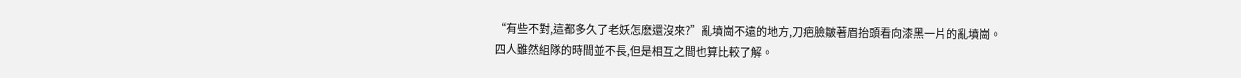“有些不對,這都多久了老妖怎麽還沒來?”亂墳崗不遠的地方,刀疤臉皺著眉抬頭看向漆黑一片的亂墳崗。
四人雖然組隊的時間並不長,但是相互之間也算比較了解。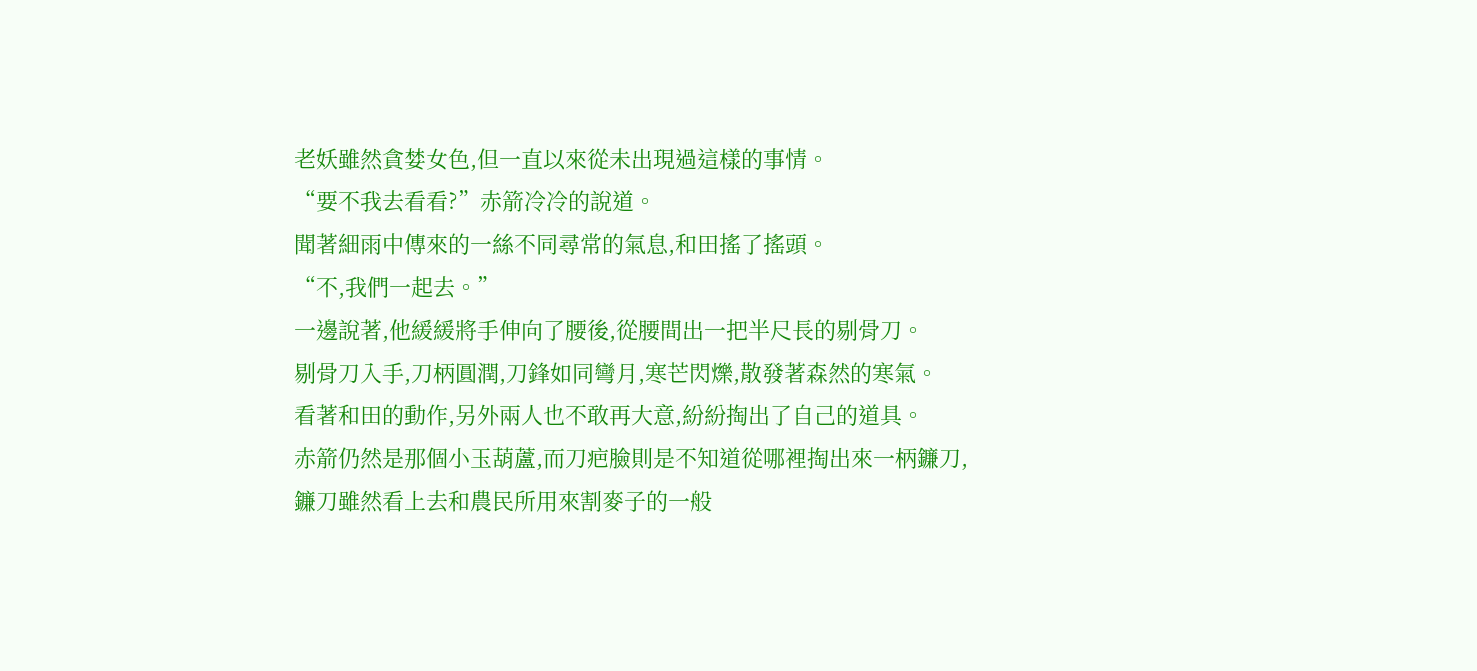老妖雖然貪婪女色,但一直以來從未出現過這樣的事情。
“要不我去看看?”赤箭冷冷的說道。
聞著細雨中傳來的一絲不同尋常的氣息,和田搖了搖頭。
“不,我們一起去。”
一邊說著,他緩緩將手伸向了腰後,從腰間出一把半尺長的剔骨刀。
剔骨刀入手,刀柄圓潤,刀鋒如同彎月,寒芒閃爍,散發著森然的寒氣。
看著和田的動作,另外兩人也不敢再大意,紛紛掏出了自己的道具。
赤箭仍然是那個小玉葫蘆,而刀疤臉則是不知道從哪裡掏出來一柄鐮刀,鐮刀雖然看上去和農民所用來割麥子的一般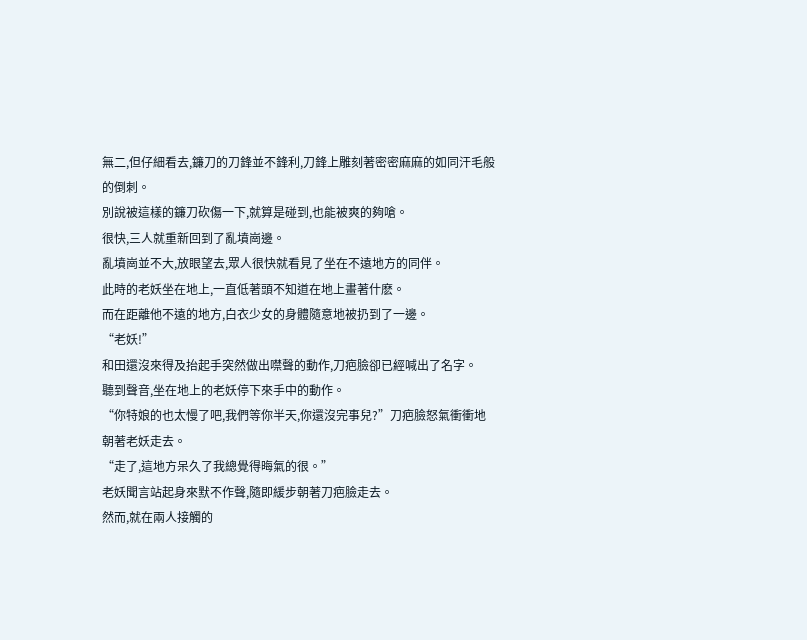無二,但仔細看去,鐮刀的刀鋒並不鋒利,刀鋒上雕刻著密密麻麻的如同汗毛般的倒刺。
別說被這樣的鐮刀砍傷一下,就算是碰到,也能被爽的夠嗆。
很快,三人就重新回到了亂墳崗邊。
亂墳崗並不大,放眼望去,眾人很快就看見了坐在不遠地方的同伴。
此時的老妖坐在地上,一直低著頭不知道在地上畫著什麽。
而在距離他不遠的地方,白衣少女的身體隨意地被扔到了一邊。
“老妖!”
和田還沒來得及抬起手突然做出噤聲的動作,刀疤臉卻已經喊出了名字。
聽到聲音,坐在地上的老妖停下來手中的動作。
“你特娘的也太慢了吧,我們等你半天,你還沒完事兒?”刀疤臉怒氣衝衝地朝著老妖走去。
“走了,這地方呆久了我總覺得晦氣的很。”
老妖聞言站起身來默不作聲,隨即緩步朝著刀疤臉走去。
然而,就在兩人接觸的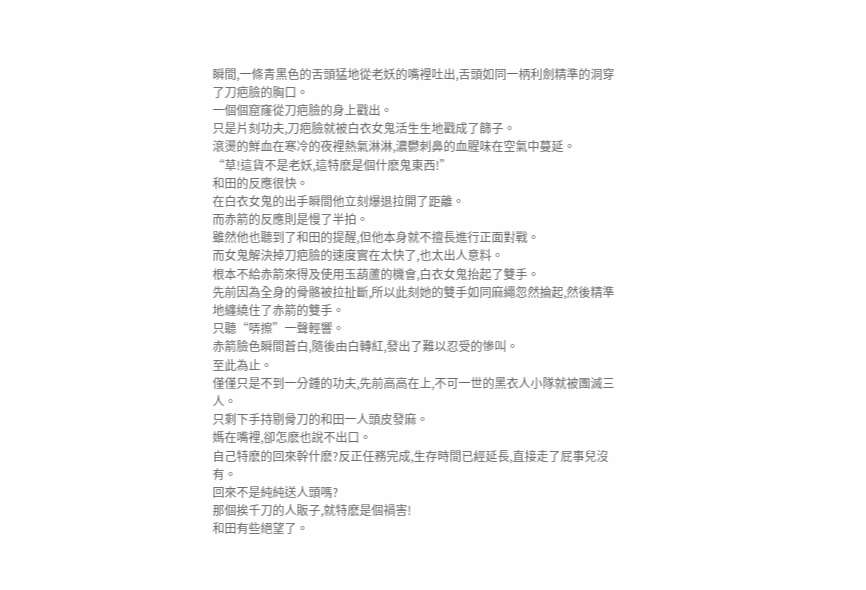瞬間,一條青黑色的舌頭猛地從老妖的嘴裡吐出,舌頭如同一柄利劍精準的洞穿了刀疤臉的胸口。
一個個窟窿從刀疤臉的身上戳出。
只是片刻功夫,刀疤臉就被白衣女鬼活生生地戳成了篩子。
滾燙的鮮血在寒冷的夜裡熱氣淋淋,濃鬱刺鼻的血腥味在空氣中蔓延。
“草!這貨不是老妖,這特麽是個什麽鬼東西!”
和田的反應很快。
在白衣女鬼的出手瞬間他立刻爆退拉開了距離。
而赤箭的反應則是慢了半拍。
雖然他也聽到了和田的提醒,但他本身就不擅長進行正面對戰。
而女鬼解決掉刀疤臉的速度實在太快了,也太出人意料。
根本不給赤箭來得及使用玉葫蘆的機會,白衣女鬼抬起了雙手。
先前因為全身的骨骼被拉扯斷,所以此刻她的雙手如同麻繩忽然掄起,然後精準地纏繞住了赤箭的雙手。
只聽“哢擦”一聲輕響。
赤箭臉色瞬間蒼白,隨後由白轉紅,發出了難以忍受的慘叫。
至此為止。
僅僅只是不到一分鍾的功夫,先前高高在上,不可一世的黑衣人小隊就被團滅三人。
只剩下手持剔骨刀的和田一人頭皮發麻。
媽在嘴裡,卻怎麽也說不出口。
自己特麽的回來幹什麽?反正任務完成,生存時間已經延長,直接走了屁事兒沒有。
回來不是純純送人頭嗎?
那個挨千刀的人販子,就特麽是個禍害!
和田有些絕望了。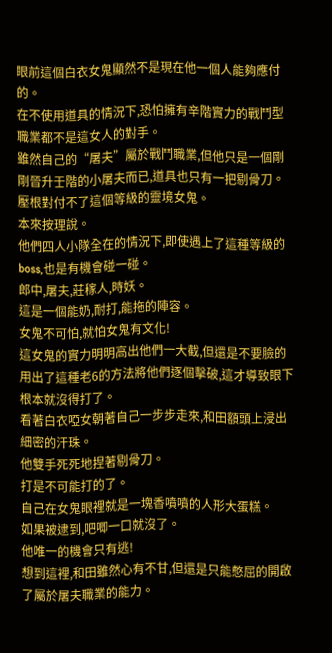眼前這個白衣女鬼顯然不是現在他一個人能夠應付的。
在不使用道具的情況下,恐怕擁有辛階實力的戰鬥型職業都不是這女人的對手。
雖然自己的“屠夫”屬於戰鬥職業,但他只是一個剛剛晉升壬階的小屠夫而已,道具也只有一把剔骨刀。壓根對付不了這個等級的靈境女鬼。
本來按理說。
他們四人小隊全在的情況下,即使遇上了這種等級的boss,也是有機會碰一碰。
郎中,屠夫,莊稼人,時妖。
這是一個能奶,耐打,能拖的陣容。
女鬼不可怕,就怕女鬼有文化!
這女鬼的實力明明高出他們一大截,但還是不要臉的用出了這種老6的方法將他們逐個擊破,這才導致眼下根本就沒得打了。
看著白衣啞女朝著自己一步步走來,和田額頭上浸出細密的汗珠。
他雙手死死地捏著剔骨刀。
打是不可能打的了。
自己在女鬼眼裡就是一塊香噴噴的人形大蛋糕。
如果被逮到,吧唧一口就沒了。
他唯一的機會只有逃!
想到這裡,和田雖然心有不甘,但還是只能憋屈的開啟了屬於屠夫職業的能力。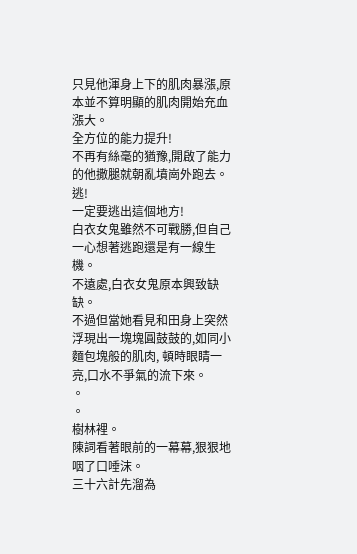只見他渾身上下的肌肉暴漲,原本並不算明顯的肌肉開始充血漲大。
全方位的能力提升!
不再有絲毫的猶豫,開啟了能力的他撒腿就朝亂墳崗外跑去。
逃!
一定要逃出這個地方!
白衣女鬼雖然不可戰勝,但自己一心想著逃跑還是有一線生機。
不遠處,白衣女鬼原本興致缺缺。
不過但當她看見和田身上突然浮現出一塊塊圓鼓鼓的,如同小麵包塊般的肌肉, 頓時眼睛一亮,口水不爭氣的流下來。
。
。
樹林裡。
陳詞看著眼前的一幕幕,狠狠地咽了口唾沫。
三十六計先溜為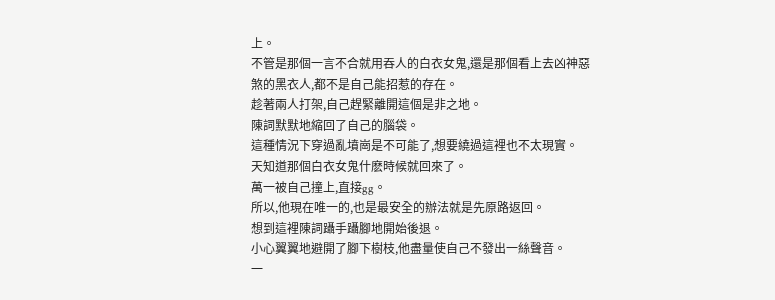上。
不管是那個一言不合就用吞人的白衣女鬼,還是那個看上去凶神惡煞的黑衣人,都不是自己能招惹的存在。
趁著兩人打架,自己趕緊離開這個是非之地。
陳詞默默地縮回了自己的腦袋。
這種情況下穿過亂墳崗是不可能了,想要繞過這裡也不太現實。
天知道那個白衣女鬼什麽時候就回來了。
萬一被自己撞上,直接gg。
所以,他現在唯一的,也是最安全的辦法就是先原路返回。
想到這裡陳詞躡手躡腳地開始後退。
小心翼翼地避開了腳下樹枝,他盡量使自己不發出一絲聲音。
一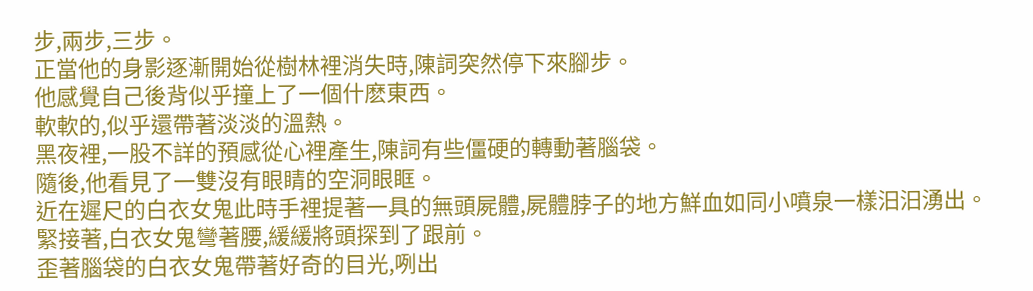步,兩步,三步。
正當他的身影逐漸開始從樹林裡消失時,陳詞突然停下來腳步。
他感覺自己後背似乎撞上了一個什麽東西。
軟軟的,似乎還帶著淡淡的溫熱。
黑夜裡,一股不詳的預感從心裡產生,陳詞有些僵硬的轉動著腦袋。
隨後,他看見了一雙沒有眼睛的空洞眼眶。
近在遲尺的白衣女鬼此時手裡提著一具的無頭屍體,屍體脖子的地方鮮血如同小噴泉一樣汩汩湧出。
緊接著,白衣女鬼彎著腰,緩緩將頭探到了跟前。
歪著腦袋的白衣女鬼帶著好奇的目光,咧出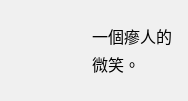一個瘮人的微笑。